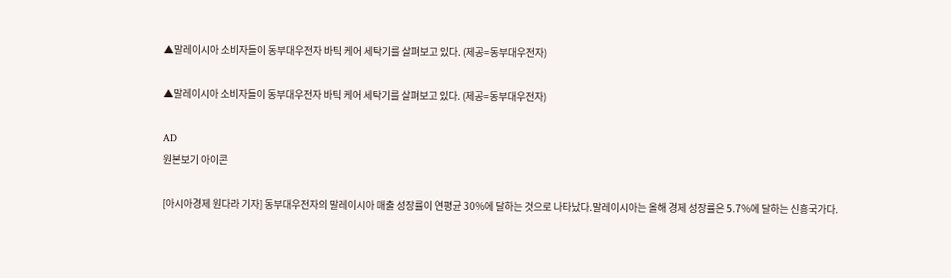▲말레이시아 소비자들이 동부대우전자 바틱 케어 세탁기를 살펴보고 있다. (제공=동부대우전자)

▲말레이시아 소비자들이 동부대우전자 바틱 케어 세탁기를 살펴보고 있다. (제공=동부대우전자)

AD
원본보기 아이콘

[아시아경제 원다라 기자] 동부대우전자의 말레이시아 매출 성장률이 연평균 30%에 달하는 것으로 나타났다.말레이시아는 올해 경제 성장률은 5.7%에 달하는 신흥국가다.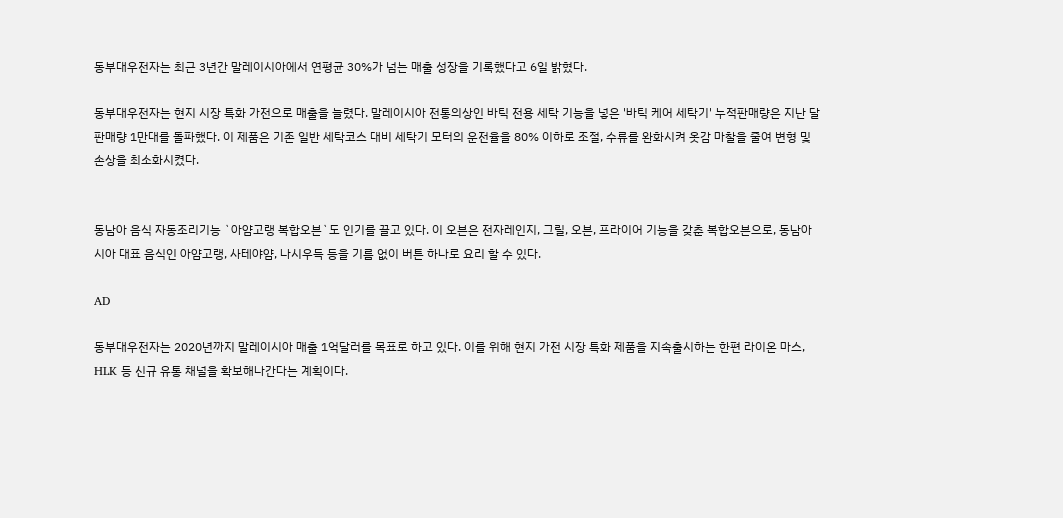동부대우전자는 최근 3년간 말레이시아에서 연평균 30%가 넘는 매출 성장을 기록했다고 6일 밝혔다.

동부대우전자는 현지 시장 특화 가전으로 매출을 늘렸다. 말레이시아 전통의상인 바틱 전용 세탁 기능을 넣은 '바틱 케어 세탁기' 누적판매량은 지난 달 판매량 1만대를 돌파했다. 이 제품은 기존 일반 세탁코스 대비 세탁기 모터의 운전율을 80% 이하로 조절, 수류를 완화시켜 옷감 마찰을 줄여 변형 및 손상을 최소화시켰다.


동남아 음식 자동조리기능 `아얌고랭 복합오븐`도 인기를 끌고 있다. 이 오븐은 전자레인지, 그릴, 오븐, 프라이어 기능을 갖춘 복합오븐으로, 동남아시아 대표 음식인 아얌고랭, 사테야얌, 나시우득 등을 기름 없이 버튼 하나로 요리 할 수 있다.

AD

동부대우전자는 2020년까지 말레이시아 매출 1억달러를 목표로 하고 있다. 이를 위해 현지 가전 시장 특화 제품을 지속출시하는 한편 라이온 마스, HLK 등 신규 유통 채널을 확보해나간다는 계획이다.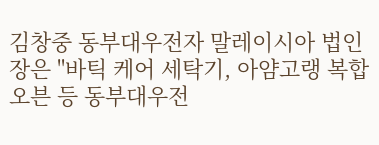김창중 동부대우전자 말레이시아 법인장은 "바틱 케어 세탁기, 아얌고랭 복합오븐 등 동부대우전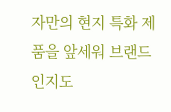자만의 현지 특화 제품을 앞세워 브랜드 인지도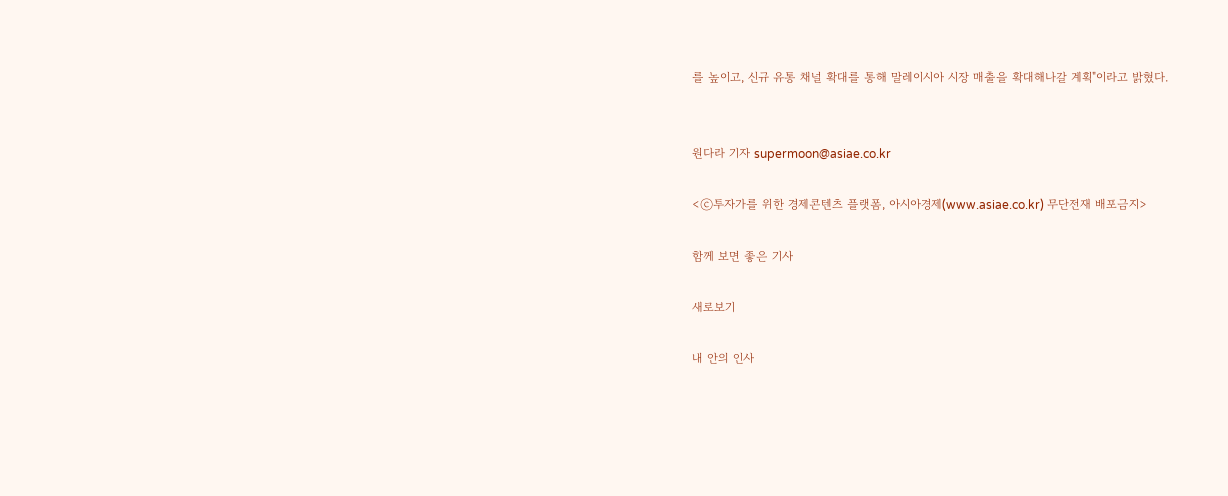를 높이고, 신규 유통 채널 확대를 통해 말레이시아 시장 매출을 확대해나갈 계획"이라고 밝혔다.


원다라 기자 supermoon@asiae.co.kr

<ⓒ투자가를 위한 경제콘텐츠 플랫폼, 아시아경제(www.asiae.co.kr) 무단전재 배포금지>

함께 보면 좋은 기사

새로보기

내 안의 인사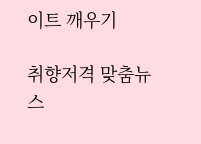이트 깨우기

취향저격 맞춤뉴스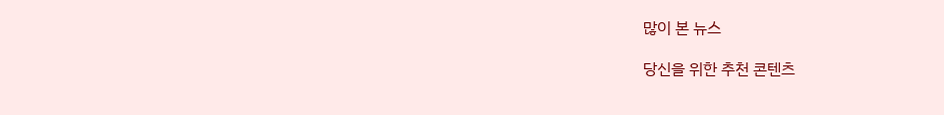많이 본 뉴스

당신을 위한 추천 콘텐츠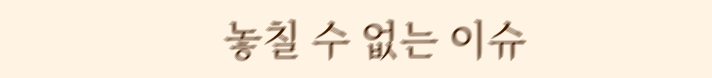놓칠 수 없는 이슈